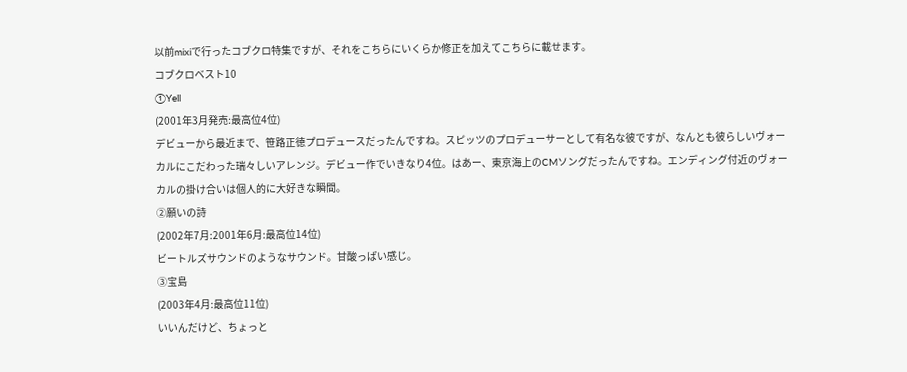以前mixiで行ったコブクロ特集ですが、それをこちらにいくらか修正を加えてこちらに載せます。
コブクロベスト10
①Yell
(2001年3月発売:最高位4位)
デビューから最近まで、笹路正徳プロデュースだったんですね。スピッツのプロデューサーとして有名な彼ですが、なんとも彼らしいヴォーカルにこだわった瑞々しいアレンジ。デビュー作でいきなり4位。はあー、東京海上のCMソングだったんですね。エンディング付近のヴォーカルの掛け合いは個人的に大好きな瞬間。
②願いの詩
(2002年7月:2001年6月:最高位14位)
ビートルズサウンドのようなサウンド。甘酸っぱい感じ。
③宝島
(2003年4月:最高位11位)
いいんだけど、ちょっと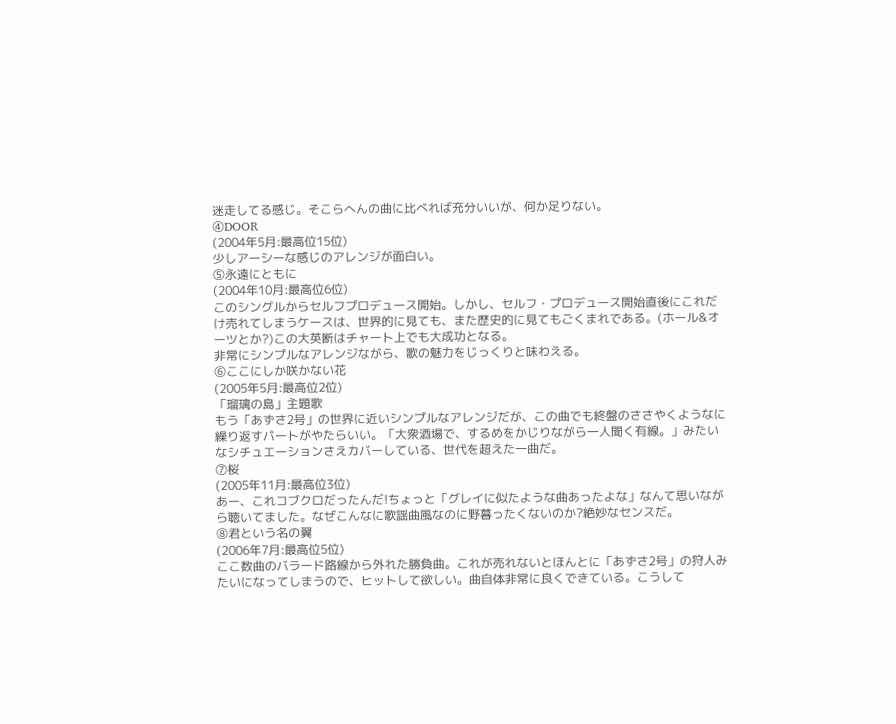迷走してる感じ。そこらへんの曲に比べれば充分いいが、何か足りない。
④DOOR
(2004年5月:最高位15位)
少しアーシーな感じのアレンジが面白い。
⑤永遠にともに
(2004年10月:最高位6位)
このシングルからセルフプロデュース開始。しかし、セルフ・プロデュース開始直後にこれだけ売れてしまうケースは、世界的に見ても、また歴史的に見てもごくまれである。(ホール&オーツとか?)この大英断はチャート上でも大成功となる。
非常にシンプルなアレンジながら、歌の魅力をじっくりと味わえる。
⑥ここにしか咲かない花
(2005年5月:最高位2位)
「瑠璃の島」主題歌
もう「あずさ2号」の世界に近いシンプルなアレンジだが、この曲でも終盤のささやくようなに繰り返すパートがやたらいい。「大衆酒場で、するめをかじりながら一人聞く有線。」みたいなシチュエーションさえカバーしている、世代を超えた一曲だ。
⑦桜
(2005年11月:最高位3位)
あー、これコブクロだったんだ!ちょっと「グレイに似たような曲あったよな」なんて思いながら聴いてました。なぜこんなに歌謡曲風なのに野暮ったくないのか?絶妙なセンスだ。
⑧君という名の翼
(2006年7月:最高位5位)
ここ数曲のバラード路線から外れた勝負曲。これが売れないとほんとに「あずさ2号」の狩人みたいになってしまうので、ヒットして欲しい。曲自体非常に良くできている。こうして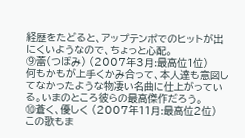経歴をたどると、アップテンポでのヒットが出にくいようなので、ちょっと心配。
⑨蕾(つぼみ) (2007年3月:最高位1位)
何もかもが上手くかみ合って、本人達も意図してなかったような物凄い名曲に仕上がっている。いまのところ彼らの最高傑作だろう。
⑩蒼く、優しく (2007年11月:最高位2位)
この歌もま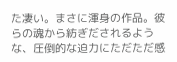た凄い。まさに渾身の作品。彼らの魂から紡ぎだされるような、圧倒的な迫力にただただ感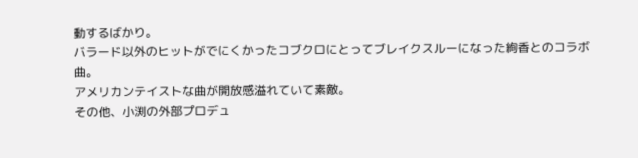動するばかり。
バラード以外のヒットがでにくかったコブクロにとってブレイクスルーになった絢香とのコラボ曲。
アメリカンテイストな曲が開放感溢れていて素敵。
その他、小渕の外部プロデュ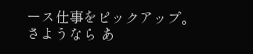ース仕事をピックアップ。
さようなら あ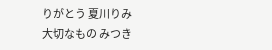りがとう 夏川りみ
大切なもの みつき